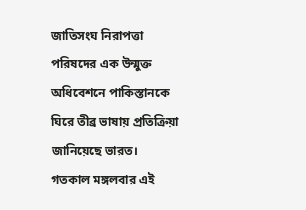জাতিসংঘ নিরাপত্তা পরিষদের এক উন্মুক্ত অধিবেশনে পাকিস্তানকে ঘিরে তীব্র ভাষায় প্রতিক্রিয়া জানিয়েছে ভারত। গতকাল মঙ্গলবার এই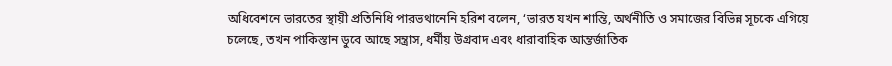অধিবেশনে ভারতের স্থায়ী প্রতিনিধি পারভথানেনি হরিশ বলেন, ‘ভারত যখন শান্তি, অর্থনীতি ও সমাজের বিভিন্ন সূচকে এগিয়ে চলেছে, তখন পাকিস্তান ডুবে আছে সন্ত্রাস, ধর্মীয় উগ্রবাদ এবং ধারাবাহিক আন্তর্জাতিক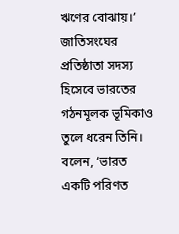ঋণের বোঝায়।’
জাতিসংঘের প্রতিষ্ঠাতা সদস্য হিসেবে ভারতের গঠনমূলক ভূমিকাও তুলে ধরেন তিনি। বলেন, ‘ভারত একটি পরিণত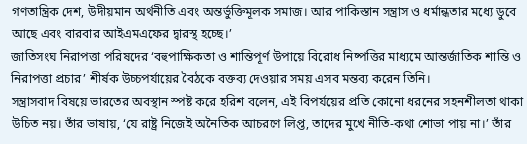গণতান্ত্রিক দেশ, উদীয়মান অর্থনীতি এবং অন্তর্ভুক্তিমূলক সমাজ। আর পাকিস্তান সন্ত্রাস ও ধর্মান্ধতার মধ্যে ডুবে আছে এবং বারবার আইএমএফের দ্বারস্থ হচ্ছে।’
জাতিসংঘ নিরাপত্তা পরিষদের ‘বহুপাক্ষিকতা ও শান্তিপূর্ণ উপায়ে বিরোধ নিষ্পত্তির মাধ্যমে আন্তর্জাতিক শান্তি ও নিরাপত্তা প্রচার’ শীর্ষক উচ্চপর্যায়ের বৈঠকে বক্তব্য দেওয়ার সময় এসব মন্তব্য করেন তিনি।
সন্ত্রাসবাদ বিষয়ে ভারতের অবস্থান স্পষ্ট করে হরিশ বলেন, এই বিপর্যয়ের প্রতি কোনো ধরনের সহনশীলতা থাকা উচিত নয়। তাঁর ভাষায়, ‘যে রাষ্ট্র নিজেই অনৈতিক আচরণে লিপ্ত, তাদের মুখে নীতি-কথা শোভা পায় না।’ তাঁর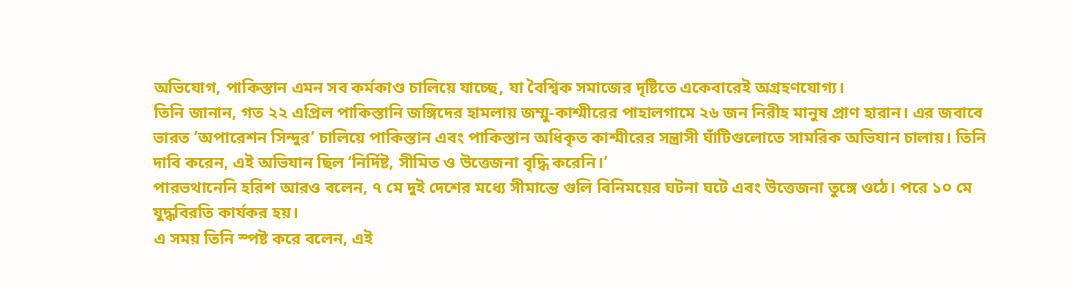অভিযোগ, পাকিস্তান এমন সব কর্মকাণ্ড চালিয়ে যাচ্ছে, যা বৈশ্বিক সমাজের দৃষ্টিতে একেবারেই অগ্রহণযোগ্য।
তিনি জানান, গত ২২ এপ্রিল পাকিস্তানি জঙ্গিদের হামলায় জম্মু-কাশ্মীরের পাহালগামে ২৬ জন নিরীহ মানুষ প্রাণ হারান। এর জবাবে ভারত ‘অপারেশন সিন্দুর’ চালিয়ে পাকিস্তান এবং পাকিস্তান অধিকৃত কাশ্মীরের সন্ত্রাসী ঘাঁটিগুলোতে সামরিক অভিযান চালায়। তিনি দাবি করেন, এই অভিযান ছিল ‘নির্দিষ্ট, সীমিত ও উত্তেজনা বৃদ্ধি করেনি।’
পারভথানেনি হরিশ আরও বলেন, ৭ মে দুই দেশের মধ্যে সীমান্তে গুলি বিনিময়ের ঘটনা ঘটে এবং উত্তেজনা তুঙ্গে ওঠে। পরে ১০ মে যুদ্ধবিরতি কার্যকর হয়।
এ সময় তিনি স্পষ্ট করে বলেন, এই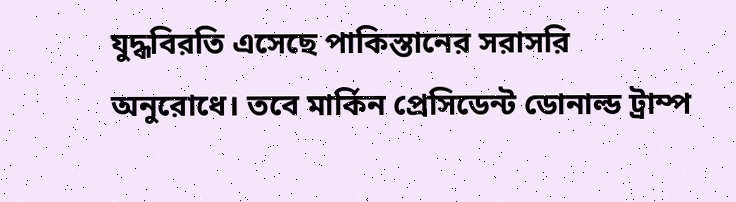যুদ্ধবিরতি এসেছে পাকিস্তানের সরাসরি অনুরোধে। তবে মার্কিন প্রেসিডেন্ট ডোনাল্ড ট্রাম্প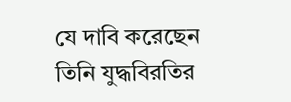যে দাবি করেছেন তিনি যুদ্ধবিরতির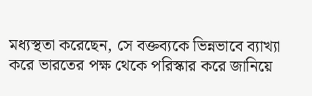মধ্যস্থতা করেছেন, সে বক্তব্যকে ভিন্নভাবে ব্যাখ্যা করে ভারতের পক্ষ থেকে পরিস্কার করে জানিয়ে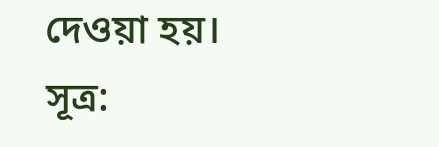দেওয়া হয়।
সূত্র: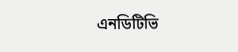এনডিটিভি